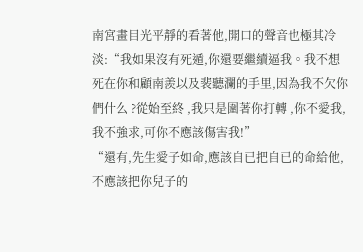南宮畫目光平靜的看著他,開口的聲音也極其冷淡:“我如果沒有死遁,你還要繼續逼我。我不想死在你和顧南羨以及裴聽瀾的手里,因為我不欠你們什么 ?從始至終 ,我只是圍著你打轉 ,你不愛我,我不強求,可你不應該傷害我!”
“還有,先生愛子如命,應該自已把自已的命給他,不應該把你兒子的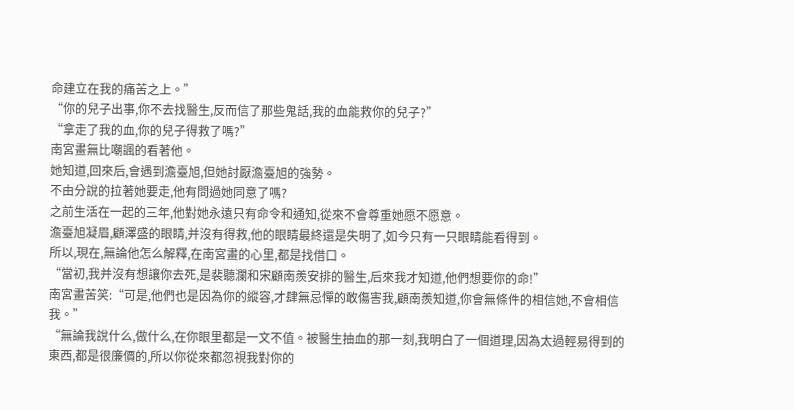命建立在我的痛苦之上。”
“你的兒子出事,你不去找醫生,反而信了那些鬼話,我的血能救你的兒子?”
“拿走了我的血,你的兒子得救了嗎?”
南宮畫無比嘲諷的看著他。
她知道,回來后,會遇到澹臺旭,但她討厭澹臺旭的強勢。
不由分說的拉著她要走,他有問過她同意了嗎?
之前生活在一起的三年,他對她永遠只有命令和通知,從來不會尊重她愿不愿意。
澹臺旭凝眉,顧澤盛的眼睛,并沒有得救,他的眼睛最終還是失明了,如今只有一只眼睛能看得到。
所以,現在,無論他怎么解釋,在南宮畫的心里,都是找借口。
“當初,我并沒有想讓你去死,是裴聽瀾和宋顧南羨安排的醫生,后來我才知道,他們想要你的命!”
南宮畫苦笑:“可是,他們也是因為你的縱容,才肆無忌憚的敢傷害我,顧南羨知道,你會無條件的相信她,不會相信我。”
“無論我說什么,做什么,在你眼里都是一文不值。被醫生抽血的那一刻,我明白了一個道理,因為太過輕易得到的東西,都是很廉價的,所以你從來都忽視我對你的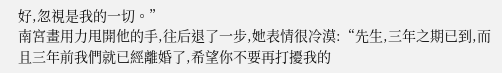好,忽視是我的一切。”
南宮畫用力甩開他的手,往后退了一步,她表情很冷漠:“先生,三年之期已到,而且三年前我們就已經離婚了,希望你不要再打擾我的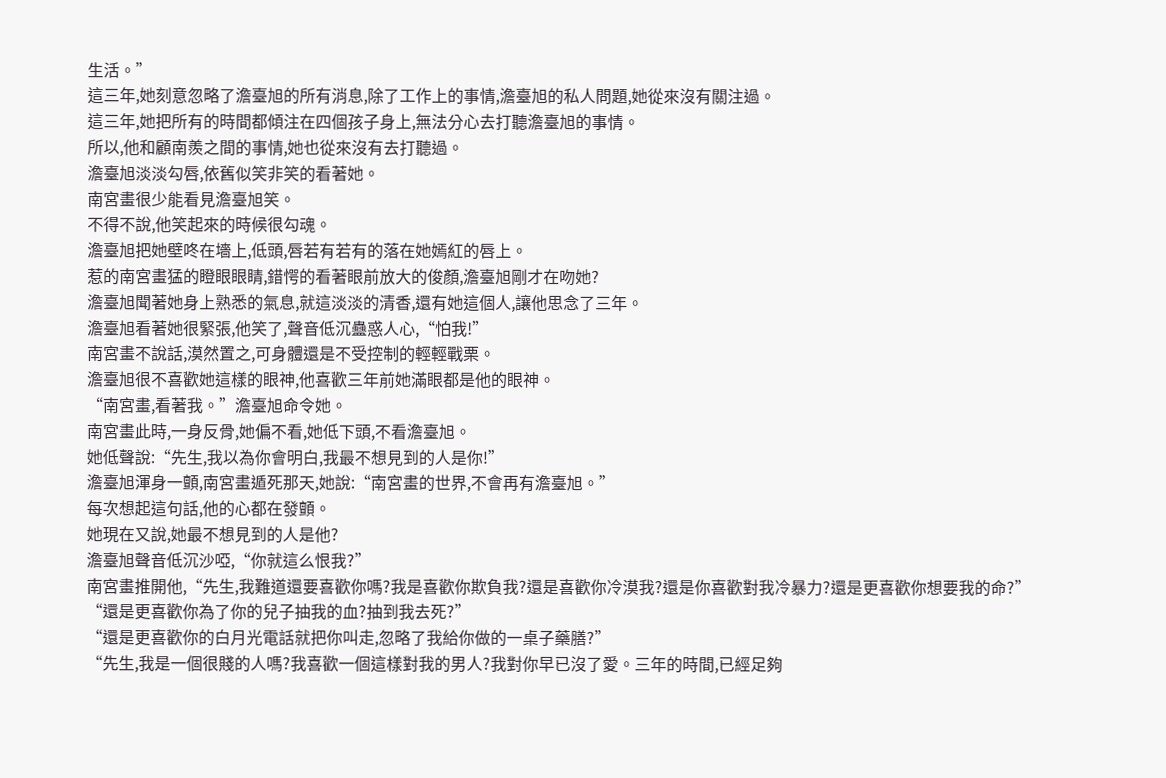生活。”
這三年,她刻意忽略了澹臺旭的所有消息,除了工作上的事情,澹臺旭的私人問題,她從來沒有關注過。
這三年,她把所有的時間都傾注在四個孩子身上,無法分心去打聽澹臺旭的事情。
所以,他和顧南羨之間的事情,她也從來沒有去打聽過。
澹臺旭淡淡勾唇,依舊似笑非笑的看著她。
南宮畫很少能看見澹臺旭笑。
不得不說,他笑起來的時候很勾魂。
澹臺旭把她壁咚在墻上,低頭,唇若有若有的落在她嫣紅的唇上。
惹的南宮畫猛的瞪眼眼睛,錯愕的看著眼前放大的俊顏,澹臺旭剛才在吻她?
澹臺旭聞著她身上熟悉的氣息,就這淡淡的清香,還有她這個人,讓他思念了三年。
澹臺旭看著她很緊張,他笑了,聲音低沉蠱惑人心,“怕我!”
南宮畫不說話,漠然置之,可身體還是不受控制的輕輕戰栗。
澹臺旭很不喜歡她這樣的眼神,他喜歡三年前她滿眼都是他的眼神。
“南宮畫,看著我。”澹臺旭命令她。
南宮畫此時,一身反骨,她偏不看,她低下頭,不看澹臺旭。
她低聲說:“先生,我以為你會明白,我最不想見到的人是你!”
澹臺旭渾身一顫,南宮畫遁死那天,她說:“南宮畫的世界,不會再有澹臺旭。”
每次想起這句話,他的心都在發顫。
她現在又說,她最不想見到的人是他?
澹臺旭聲音低沉沙啞,“你就這么恨我?”
南宮畫推開他,“先生,我難道還要喜歡你嗎?我是喜歡你欺負我?還是喜歡你冷漠我?還是你喜歡對我冷暴力?還是更喜歡你想要我的命?”
“還是更喜歡你為了你的兒子抽我的血?抽到我去死?”
“還是更喜歡你的白月光電話就把你叫走,忽略了我給你做的一桌子藥膳?”
“先生,我是一個很賤的人嗎?我喜歡一個這樣對我的男人?我對你早已沒了愛。三年的時間,已經足夠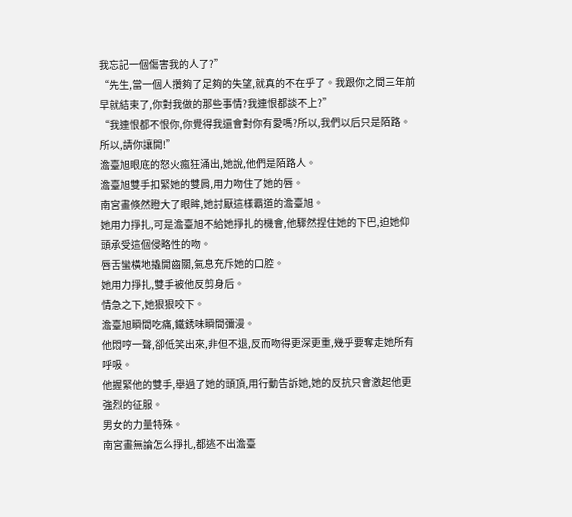我忘記一個傷害我的人了?”
“先生,當一個人攢夠了足夠的失望,就真的不在乎了。我跟你之間三年前早就結束了,你對我做的那些事情?我連恨都談不上?”
“我連恨都不恨你,你覺得我還會對你有愛嗎?所以,我們以后只是陌路。所以,請你讓開!”
澹臺旭眼底的怒火瘋狂涌出,她說,他們是陌路人。
澹臺旭雙手扣緊她的雙肩,用力吻住了她的唇。
南宮畫倏然瞪大了眼眸,她討厭這樣霸道的澹臺旭。
她用力掙扎,可是澹臺旭不給她掙扎的機會,他驟然捏住她的下巴,迫她仰頭承受這個侵略性的吻。
唇舌蠻橫地撬開齒關,氣息充斥她的口腔。
她用力掙扎,雙手被他反剪身后。
情急之下,她狠狠咬下。
澹臺旭瞬間吃痛,鐵銹味瞬間彌漫。
他悶哼一聲,卻低笑出來,非但不退,反而吻得更深更重,幾乎要奪走她所有呼吸。
他握緊他的雙手,舉過了她的頭頂,用行動告訴她,她的反抗只會激起他更強烈的征服。
男女的力量特殊。
南宮畫無論怎么掙扎,都逃不出澹臺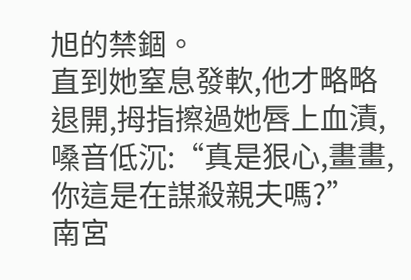旭的禁錮。
直到她窒息發軟,他才略略退開,拇指擦過她唇上血漬,嗓音低沉:“真是狠心,畫畫,你這是在謀殺親夫嗎?”
南宮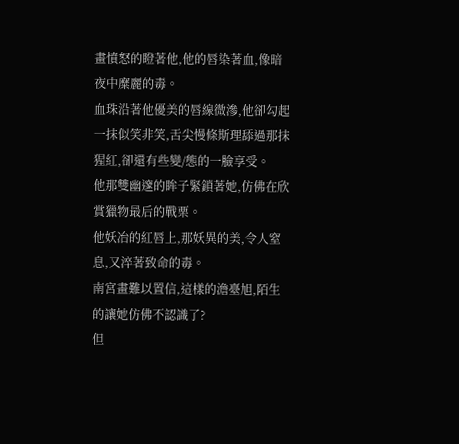畫憤怒的瞪著他,他的唇染著血,像暗夜中糜麗的毒。
血珠沿著他優美的唇線微滲,他卻勾起一抹似笑非笑,舌尖慢條斯理舔過那抹猩紅,卻還有些變/態的一臉享受。
他那雙幽邃的眸子緊鎖著她,仿佛在欣賞獵物最后的戰栗。
他妖冶的紅唇上,那妖異的美,令人窒息,又淬著致命的毒。
南宮畫難以置信,這樣的澹臺旭,陌生的讓她仿佛不認識了?
但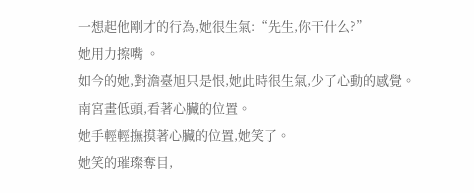一想起他剛才的行為,她很生氣:“先生,你干什么?”
她用力擦嘴 。
如今的她,對澹臺旭只是恨,她此時很生氣,少了心動的感覺。
南宮畫低頭,看著心臟的位置。
她手輕輕撫摸著心臟的位置,她笑了。
她笑的璀璨奪目,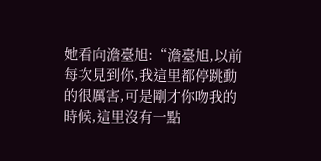她看向澹臺旭:“澹臺旭,以前每次見到你,我這里都停跳動的很厲害,可是剛才你吻我的時候,這里沒有一點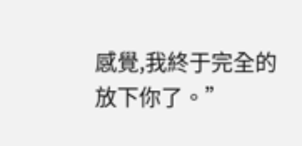感覺,我終于完全的放下你了。”